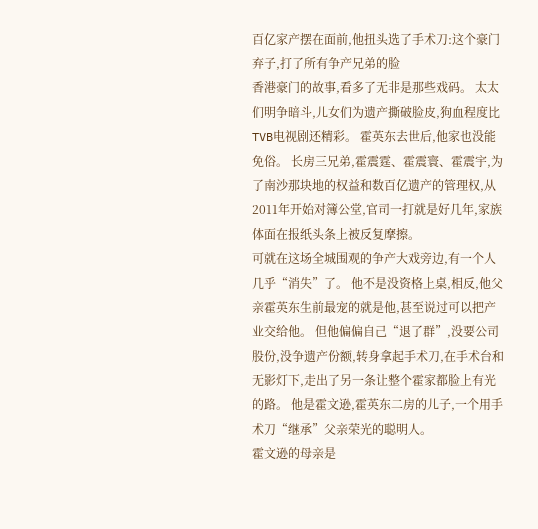百亿家产摆在面前,他扭头选了手术刀:这个豪门弃子,打了所有争产兄弟的脸
香港豪门的故事,看多了无非是那些戏码。 太太们明争暗斗,儿女们为遗产撕破脸皮,狗血程度比TVB电视剧还精彩。 霍英东去世后,他家也没能免俗。 长房三兄弟,霍震霆、霍震寰、霍震宇,为了南沙那块地的权益和数百亿遗产的管理权,从2011年开始对簿公堂,官司一打就是好几年,家族体面在报纸头条上被反复摩擦。
可就在这场全城围观的争产大戏旁边,有一个人几乎“消失”了。 他不是没资格上桌,相反,他父亲霍英东生前最宠的就是他,甚至说过可以把产业交给他。 但他偏偏自己“退了群”,没要公司股份,没争遗产份额,转身拿起手术刀,在手术台和无影灯下,走出了另一条让整个霍家都脸上有光的路。 他是霍文逊,霍英东二房的儿子,一个用手术刀“继承”父亲荣光的聪明人。
霍文逊的母亲是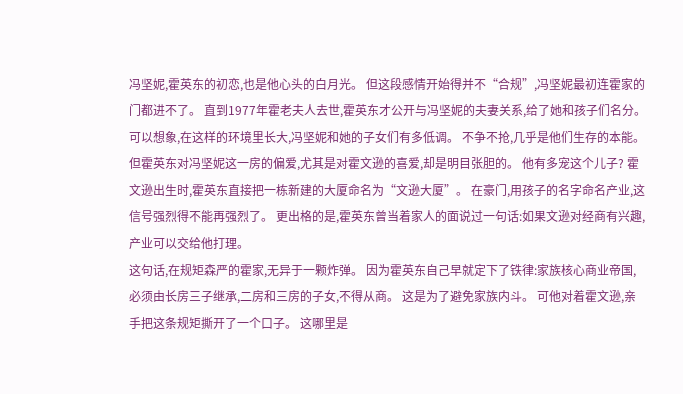冯坚妮,霍英东的初恋,也是他心头的白月光。 但这段感情开始得并不“合规”,冯坚妮最初连霍家的门都进不了。 直到1977年霍老夫人去世,霍英东才公开与冯坚妮的夫妻关系,给了她和孩子们名分。 可以想象,在这样的环境里长大,冯坚妮和她的子女们有多低调。 不争不抢,几乎是他们生存的本能。
但霍英东对冯坚妮这一房的偏爱,尤其是对霍文逊的喜爱,却是明目张胆的。 他有多宠这个儿子? 霍文逊出生时,霍英东直接把一栋新建的大厦命名为“文逊大厦”。 在豪门,用孩子的名字命名产业,这信号强烈得不能再强烈了。 更出格的是,霍英东曾当着家人的面说过一句话:如果文逊对经商有兴趣,产业可以交给他打理。
这句话,在规矩森严的霍家,无异于一颗炸弹。 因为霍英东自己早就定下了铁律:家族核心商业帝国,必须由长房三子继承,二房和三房的子女,不得从商。 这是为了避免家族内斗。 可他对着霍文逊,亲手把这条规矩撕开了一个口子。 这哪里是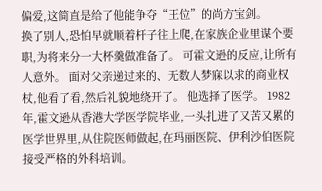偏爱,这简直是给了他能争夺“王位”的尚方宝剑。
换了别人,恐怕早就顺着杆子往上爬,在家族企业里谋个要职,为将来分一大杯羹做准备了。 可霍文逊的反应,让所有人意外。 面对父亲递过来的、无数人梦寐以求的商业权杖,他看了看,然后礼貌地绕开了。 他选择了医学。 1982年,霍文逊从香港大学医学院毕业,一头扎进了又苦又累的医学世界里,从住院医师做起,在玛丽医院、伊利沙伯医院接受严格的外科培训。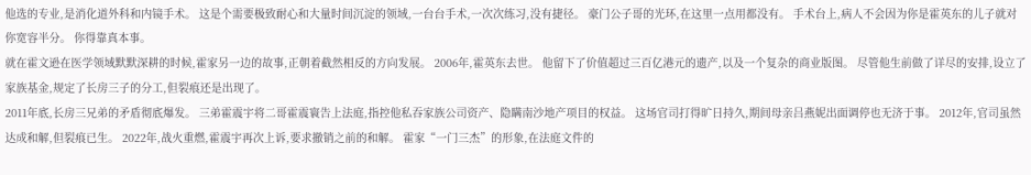他选的专业,是消化道外科和内镜手术。 这是个需要极致耐心和大量时间沉淀的领域,一台台手术,一次次练习,没有捷径。 豪门公子哥的光环,在这里一点用都没有。 手术台上,病人不会因为你是霍英东的儿子就对你宽容半分。 你得靠真本事。
就在霍文逊在医学领域默默深耕的时候,霍家另一边的故事,正朝着截然相反的方向发展。 2006年,霍英东去世。 他留下了价值超过三百亿港元的遗产,以及一个复杂的商业版图。 尽管他生前做了详尽的安排,设立了家族基金,规定了长房三子的分工,但裂痕还是出现了。
2011年底,长房三兄弟的矛盾彻底爆发。 三弟霍震宇将二哥霍震寰告上法庭,指控他私吞家族公司资产、隐瞒南沙地产项目的权益。 这场官司打得旷日持久,期间母亲吕燕妮出面调停也无济于事。 2012年,官司虽然达成和解,但裂痕已生。 2022年,战火重燃,霍震宇再次上诉,要求撤销之前的和解。 霍家“一门三杰”的形象,在法庭文件的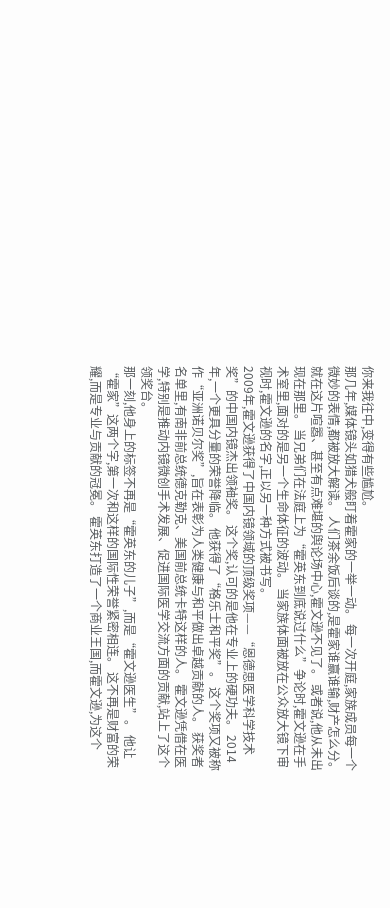你来我往中,变得有些尴尬。
那几年,媒体镜头如猎犬般盯着霍家的一举一动。 每一次开庭,家族成员每一个微妙的表情,都被放大解读。 人们茶余饭后谈的,是霍家谁赢谁输,财产怎么分。 就在这片喧嚣、甚至有点难堪的舆论场中心,霍文逊不见了。 或者说,他从未出现在那里。 当兄弟们在法庭上为“霍英东到底说过什么”争论时,霍文逊在手术室里,面对的是另一个生命体征的波动。 当家族体面被放在公众放大镜下审视时,霍文逊的名字,正以另一种方式被书写。
2009年,霍文逊获得了中国内镜领域的顶级奖项——“恩德思医学科学技术奖”的中国内镜杰出领袖奖。 这个奖,认可的是他在专业上的硬功夫。 2014年,一个更具分量的荣誉降临。 他获得了“格乐士和平奖”。 这个奖项又被称作“亚洲诺贝尔奖”,旨在表彰为人类健康与和平做出卓越贡献的人。 获奖者名单里,有南非前总统德克勒克、美国前总统卡特这样的人。 霍文逊凭借在医学,特别是推动内镜微创手术发展、促进国际医学交流方面的贡献,站上了这个领奖台。
那一刻,他身上的标签不再是“霍英东的儿子”,而是“霍文逊医生”。 他让“霍家”这两个字,第一次和这样的国际性荣誉紧密相连。 这不再是财富的荣耀,而是专业与贡献的冠冕。 霍英东打造了一个商业王国,而霍文逊,为这个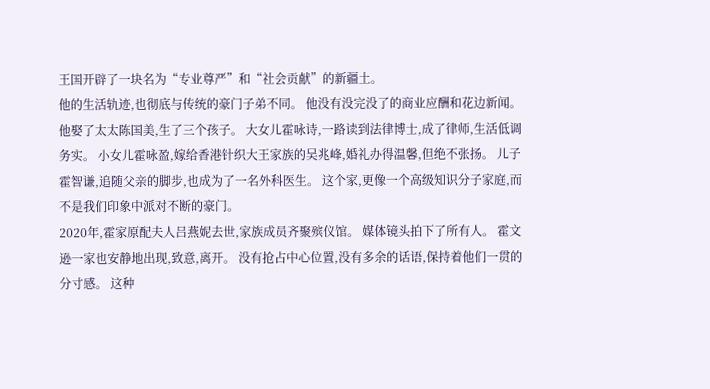王国开辟了一块名为“专业尊严”和“社会贡献”的新疆土。
他的生活轨迹,也彻底与传统的豪门子弟不同。 他没有没完没了的商业应酬和花边新闻。 他娶了太太陈国美,生了三个孩子。 大女儿霍咏诗,一路读到法律博士,成了律师,生活低调务实。 小女儿霍咏盈,嫁给香港针织大王家族的吴兆峰,婚礼办得温馨,但绝不张扬。 儿子霍智谦,追随父亲的脚步,也成为了一名外科医生。 这个家,更像一个高级知识分子家庭,而不是我们印象中派对不断的豪门。
2020年,霍家原配夫人吕燕妮去世,家族成员齐聚殡仪馆。 媒体镜头拍下了所有人。 霍文逊一家也安静地出现,致意,离开。 没有抢占中心位置,没有多余的话语,保持着他们一贯的分寸感。 这种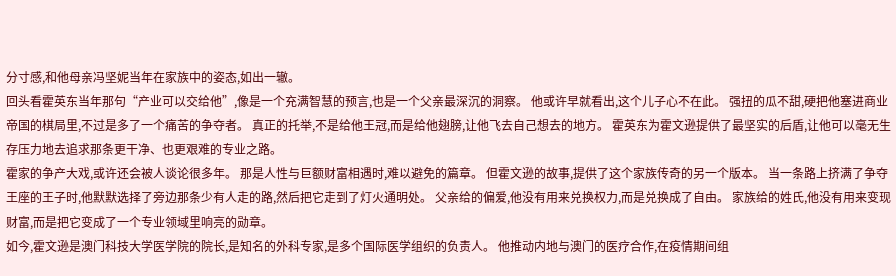分寸感,和他母亲冯坚妮当年在家族中的姿态,如出一辙。
回头看霍英东当年那句“产业可以交给他”,像是一个充满智慧的预言,也是一个父亲最深沉的洞察。 他或许早就看出,这个儿子心不在此。 强扭的瓜不甜,硬把他塞进商业帝国的棋局里,不过是多了一个痛苦的争夺者。 真正的托举,不是给他王冠,而是给他翅膀,让他飞去自己想去的地方。 霍英东为霍文逊提供了最坚实的后盾,让他可以毫无生存压力地去追求那条更干净、也更艰难的专业之路。
霍家的争产大戏,或许还会被人谈论很多年。 那是人性与巨额财富相遇时,难以避免的篇章。 但霍文逊的故事,提供了这个家族传奇的另一个版本。 当一条路上挤满了争夺王座的王子时,他默默选择了旁边那条少有人走的路,然后把它走到了灯火通明处。 父亲给的偏爱,他没有用来兑换权力,而是兑换成了自由。 家族给的姓氏,他没有用来变现财富,而是把它变成了一个专业领域里响亮的勋章。
如今,霍文逊是澳门科技大学医学院的院长,是知名的外科专家,是多个国际医学组织的负责人。 他推动内地与澳门的医疗合作,在疫情期间组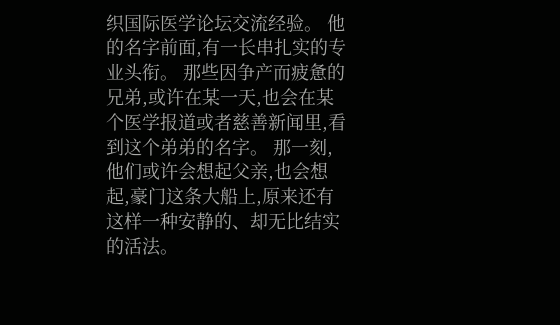织国际医学论坛交流经验。 他的名字前面,有一长串扎实的专业头衔。 那些因争产而疲惫的兄弟,或许在某一天,也会在某个医学报道或者慈善新闻里,看到这个弟弟的名字。 那一刻,他们或许会想起父亲,也会想起,豪门这条大船上,原来还有这样一种安静的、却无比结实的活法。